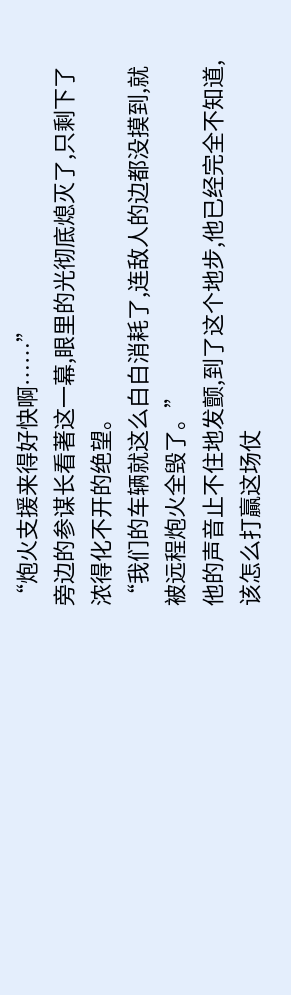“炮火支援来得好快啊……”
旁边的参谋长看著这一幕,眼里的光彻底熄灭了,只剩下了浓得化不开的绝望。
“我们的车辆就这么白白消耗了,连敌人的边都没摸到,就被远程炮火全毁了。”
他的声音止不住地发颤,到了这个地步,他已经完全不知道,该怎么打贏这场仗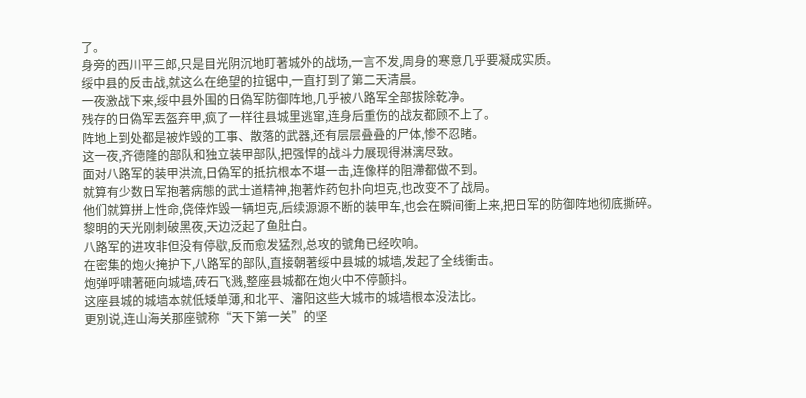了。
身旁的西川平三郎,只是目光阴沉地盯著城外的战场,一言不发,周身的寒意几乎要凝成实质。
绥中县的反击战,就这么在绝望的拉锯中,一直打到了第二天清晨。
一夜激战下来,绥中县外围的日偽军防御阵地,几乎被八路军全部拔除乾净。
残存的日偽军丟盔弃甲,疯了一样往县城里逃窜,连身后重伤的战友都顾不上了。
阵地上到处都是被炸毁的工事、散落的武器,还有层层叠叠的尸体,惨不忍睹。
这一夜,齐德隆的部队和独立装甲部队,把强悍的战斗力展现得淋漓尽致。
面对八路军的装甲洪流,日偽军的抵抗根本不堪一击,连像样的阻滯都做不到。
就算有少数日军抱著病態的武士道精神,抱著炸药包扑向坦克,也改变不了战局。
他们就算拼上性命,侥倖炸毁一辆坦克,后续源源不断的装甲车,也会在瞬间衝上来,把日军的防御阵地彻底撕碎。
黎明的天光刚刺破黑夜,天边泛起了鱼肚白。
八路军的进攻非但没有停歇,反而愈发猛烈,总攻的號角已经吹响。
在密集的炮火掩护下,八路军的部队,直接朝著绥中县城的城墙,发起了全线衝击。
炮弹呼啸著砸向城墙,砖石飞溅,整座县城都在炮火中不停颤抖。
这座县城的城墙本就低矮单薄,和北平、瀋阳这些大城市的城墙根本没法比。
更別说,连山海关那座號称“天下第一关”的坚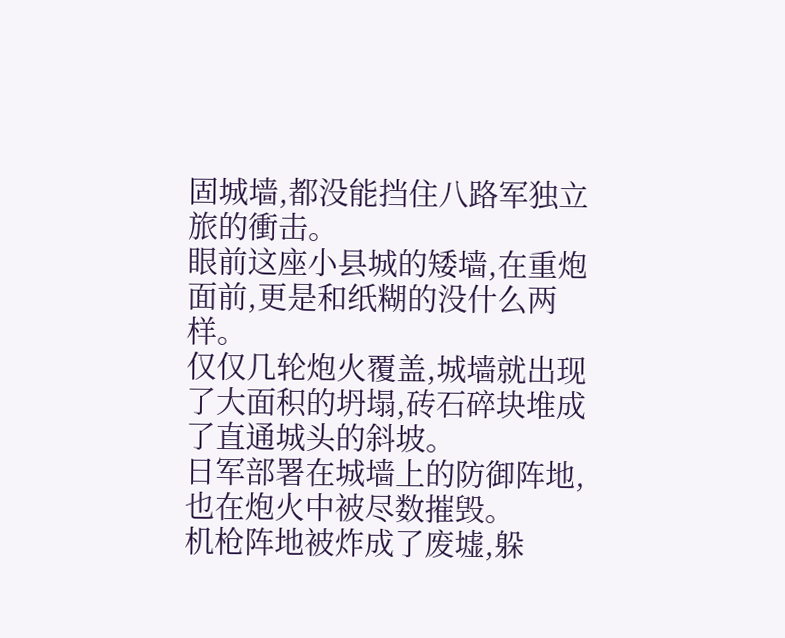固城墙,都没能挡住八路军独立旅的衝击。
眼前这座小县城的矮墙,在重炮面前,更是和纸糊的没什么两样。
仅仅几轮炮火覆盖,城墙就出现了大面积的坍塌,砖石碎块堆成了直通城头的斜坡。
日军部署在城墙上的防御阵地,也在炮火中被尽数摧毁。
机枪阵地被炸成了废墟,躲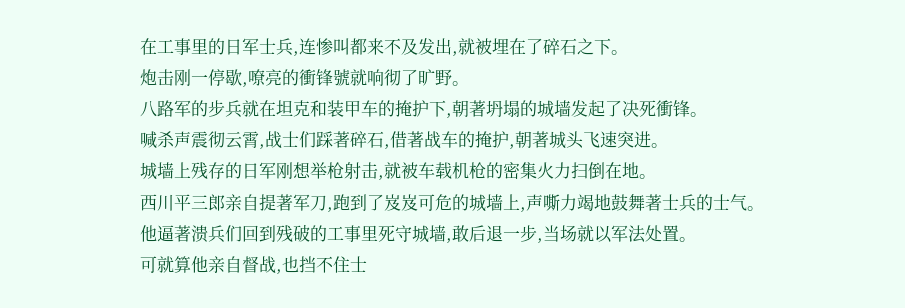在工事里的日军士兵,连惨叫都来不及发出,就被埋在了碎石之下。
炮击刚一停歇,嘹亮的衝锋號就响彻了旷野。
八路军的步兵就在坦克和装甲车的掩护下,朝著坍塌的城墙发起了决死衝锋。
喊杀声震彻云霄,战士们踩著碎石,借著战车的掩护,朝著城头飞速突进。
城墙上残存的日军刚想举枪射击,就被车载机枪的密集火力扫倒在地。
西川平三郎亲自提著军刀,跑到了岌岌可危的城墙上,声嘶力竭地鼓舞著士兵的士气。
他逼著溃兵们回到残破的工事里死守城墙,敢后退一步,当场就以军法处置。
可就算他亲自督战,也挡不住士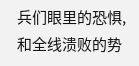兵们眼里的恐惧,和全线溃败的势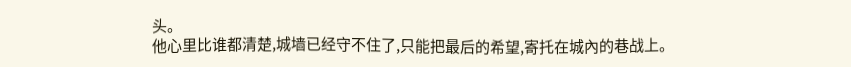头。
他心里比谁都清楚,城墙已经守不住了,只能把最后的希望,寄托在城內的巷战上。